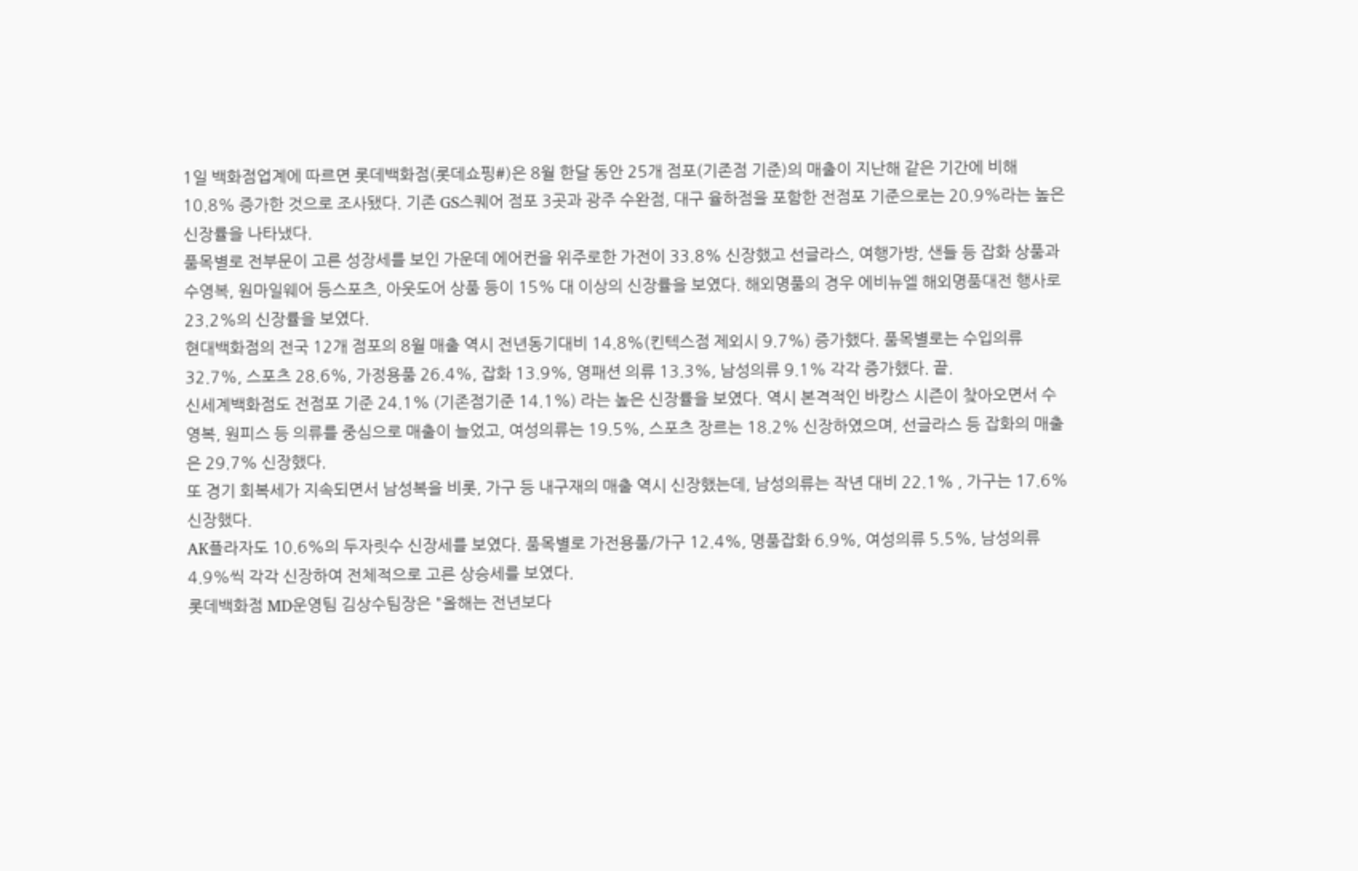1일 백화점업계에 따르면 롯데백화점(롯데쇼핑#)은 8월 한달 동안 25개 점포(기존점 기준)의 매출이 지난해 같은 기간에 비해 10.8% 증가한 것으로 조사됐다. 기존 GS스퀘어 점포 3곳과 광주 수완점, 대구 율하점을 포함한 전점포 기준으로는 20.9%라는 높은 신장률을 나타냈다.
품목별로 전부문이 고른 성장세를 보인 가운데 에어컨을 위주로한 가전이 33.8% 신장했고 선글라스, 여행가방, 샌들 등 잡화 상품과 수영복, 원마일웨어 등스포츠, 아웃도어 상품 등이 15% 대 이상의 신장률을 보였다. 해외명품의 경우 에비뉴엘 해외명품대전 행사로 23.2%의 신장률을 보였다.
현대백화점의 전국 12개 점포의 8월 매출 역시 전년동기대비 14.8%(킨텍스점 제외시 9.7%) 증가했다. 품목별로는 수입의류 32.7%, 스포츠 28.6%, 가정용품 26.4%, 잡화 13.9%, 영패션 의류 13.3%, 남성의류 9.1% 각각 증가했다. 끝.
신세계백화점도 전점포 기준 24.1% (기존점기준 14.1%) 라는 높은 신장률을 보였다. 역시 본격적인 바캉스 시즌이 찾아오면서 수영복, 원피스 등 의류를 중심으로 매출이 늘었고, 여성의류는 19.5%, 스포츠 장르는 18.2% 신장하였으며, 선글라스 등 잡화의 매출은 29.7% 신장했다.
또 경기 회복세가 지속되면서 남성복을 비롯, 가구 등 내구재의 매출 역시 신장했는데, 남성의류는 작년 대비 22.1% , 가구는 17.6% 신장했다.
AK플라자도 10.6%의 두자릿수 신장세를 보였다. 품목별로 가전용품/가구 12.4%, 명품잡화 6.9%, 여성의류 5.5%, 남성의류 4.9%씩 각각 신장하여 전체적으로 고른 상승세를 보였다.
롯데백화점 MD운영팀 김상수팀장은 "올해는 전년보다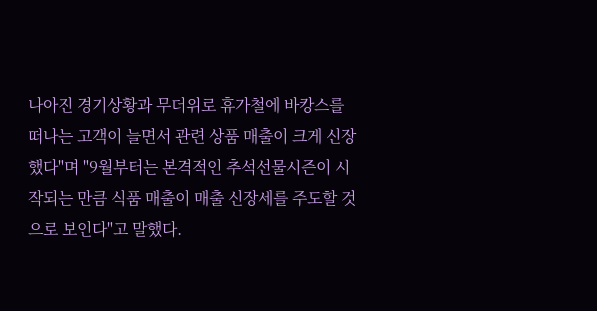나아진 경기상황과 무더위로 휴가철에 바캉스를 떠나는 고객이 늘면서 관련 상품 매출이 크게 신장했다"며 "9월부터는 본격적인 추석선물시즌이 시작되는 만큼 식품 매출이 매출 신장세를 주도할 것으로 보인다"고 말했다.